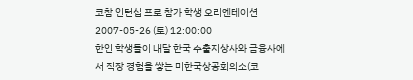코참 인턴십 프로 참가 학생 오리엔테이션
2007-05-26 (토) 12:00:00
한인 학생들이 내달 한국 수출지상사와 금융사에서 직장 경험을 쌓는 미한국상공회의소(코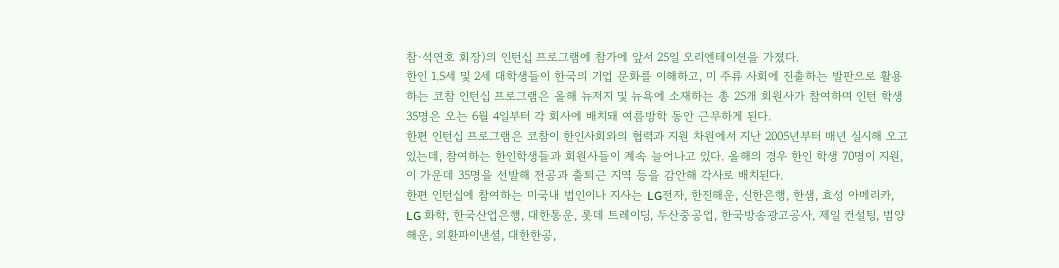참·석연호 회장)의 인턴십 프로그램에 참가에 앞서 25일 오리엔테이션을 가졌다.
한인 1.5세 및 2세 대학생들이 한국의 기업 문화를 이해하고, 미 주류 사회에 진출하는 발판으로 활용하는 코참 인턴십 프로그램은 올해 뉴저지 및 뉴욕에 소재하는 총 25개 회원사가 참여하며 인턴 학생 35명은 오는 6월 4일부터 각 회사에 배치돼 여름방학 동안 근무하게 된다.
한편 인턴십 프로그램은 코참이 한인사회와의 협력과 지원 차원에서 지난 2005년부터 매년 실시해 오고 있는데, 참여하는 한인학생들과 회원사들이 계속 늘어나고 있다. 올해의 경우 한인 학생 70명이 지원, 이 가운데 35명을 선발해 전공과 출퇴근 지역 등을 감안해 각사로 배치된다.
한편 인턴십에 참여하는 미국내 법인이나 지사는 LG전자, 한진해운, 신한은행, 한샘, 효성 아메리카, LG 화학, 한국산업은행, 대한통운, 롯데 트레이딩, 두산중공업, 한국방송광고공사, 제일 컨설팅, 범양해운, 외환파이낸셜, 대한한공,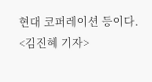현대 코퍼레이션 등이다.
<김진혜 기자>